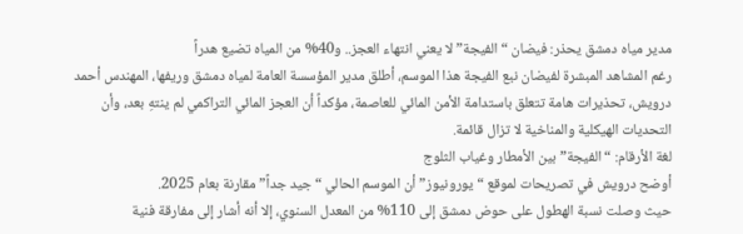مدير مياه دمشق يحذر: فيضان “الفيجة” لا يعني انتهاء العجز.. و40% من المياه تضيع هدراً
رغم المشاهد المبشرة لفيضان نبع الفيجة هذا الموسم، أطلق مدير المؤسسة العامة لمياه دمشق وريفها، المهندس أحمد درويش، تحذيرات هامة تتعلق باستدامة الأمن المائي للعاصمة، مؤكداً أن العجز المائي التراكمي لم ينتهِ بعد، وأن التحديات الهيكلية والمناخية لا تزال قائمة.
لغة الأرقام: “الفيجة” بين الأمطار وغياب الثلوج
أوضح درويش في تصريحات لموقع “يورونيوز” أن الموسم الحالي “جيد جداً” مقارنة بعام 2025.
حيث وصلت نسبة الهطول على حوض دمشق إلى 110% من المعدل السنوي، إلا أنه أشار إلى مفارقة فنية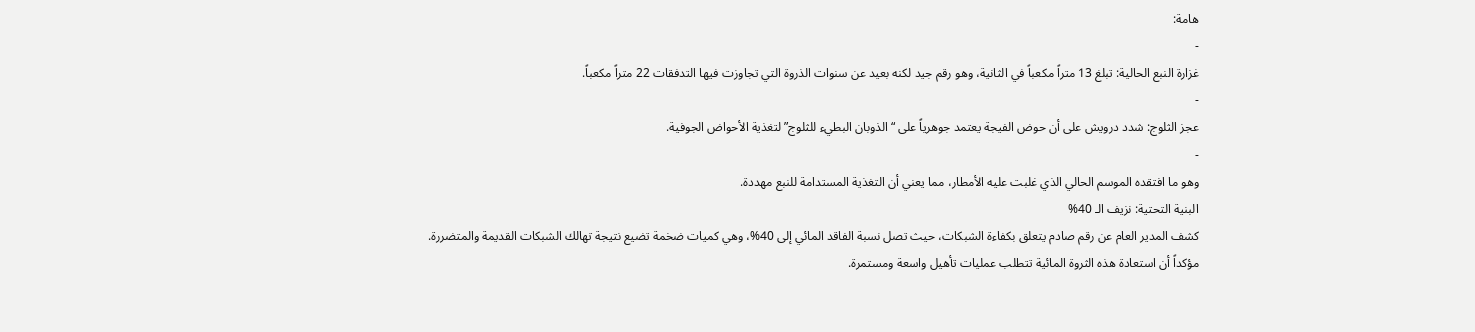هامة:
-
غزارة النبع الحالية: تبلغ 13 متراً مكعباً في الثانية، وهو رقم جيد لكنه بعيد عن سنوات الذروة التي تجاوزت فيها التدفقات 22 متراً مكعباً.
-
عجز الثلوج: شدد درويش على أن حوض الفيجة يعتمد جوهرياً على “الذوبان البطيء للثلوج” لتغذية الأحواض الجوفية.
-
وهو ما افتقده الموسم الحالي الذي غلبت عليه الأمطار، مما يعني أن التغذية المستدامة للنبع مهددة.
البنية التحتية: نزيف الـ 40%
كشف المدير العام عن رقم صادم يتعلق بكفاءة الشبكات، حيث تصل نسبة الفاقد المائي إلى 40%، وهي كميات ضخمة تضيع نتيجة تهالك الشبكات القديمة والمتضررة.
مؤكداً أن استعادة هذه الثروة المائية تتطلب عمليات تأهيل واسعة ومستمرة.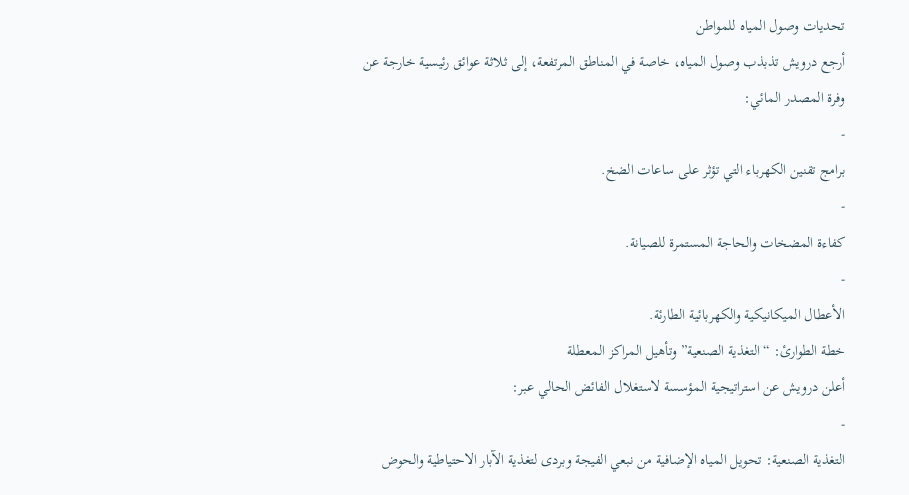تحديات وصول المياه للمواطن
أرجع درويش تذبذب وصول المياه، خاصة في المناطق المرتفعة، إلى ثلاثة عوائق رئيسية خارجة عن وفرة المصدر المائي:
-
برامج تقنين الكهرباء التي تؤثر على ساعات الضخ.
-
كفاءة المضخات والحاجة المستمرة للصيانة.
-
الأعطال الميكانيكية والكهربائية الطارئة.
خطة الطوارئ: “التغذية الصنعية” وتأهيل المراكز المعطلة
أعلن درويش عن استراتيجية المؤسسة لاستغلال الفائض الحالي عبر:
-
التغذية الصنعية: تحويل المياه الإضافية من نبعي الفيجة وبردى لتغذية الآبار الاحتياطية والحوض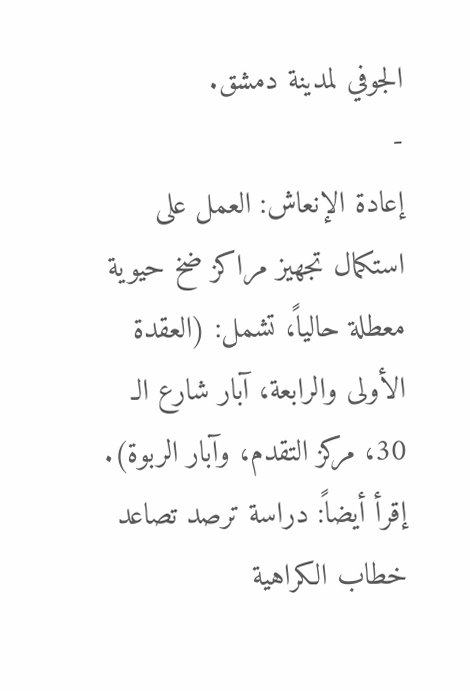الجوفي لمدينة دمشق.
-
إعادة الإنعاش: العمل على استكمال تجهيز مراكز ضخ حيوية معطلة حالياً، تشمل: (العقدة الأولى والرابعة، آبار شارع الـ 30، مركز التقدم، وآبار الربوة).
إقرأ أيضاً: دراسة ترصد تصاعد خطاب الكراهية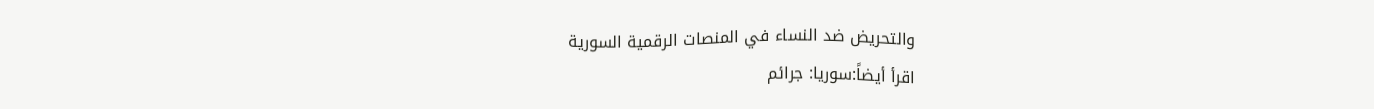والتحريض ضد النساء في المنصات الرقمية السورية
اقرأ أيضاً:سوريا: جرائم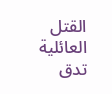القتل العائلية تدق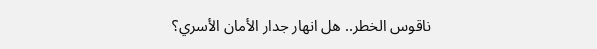ناقوس الخطر.. هل انهار جدار الأمان الأسري؟